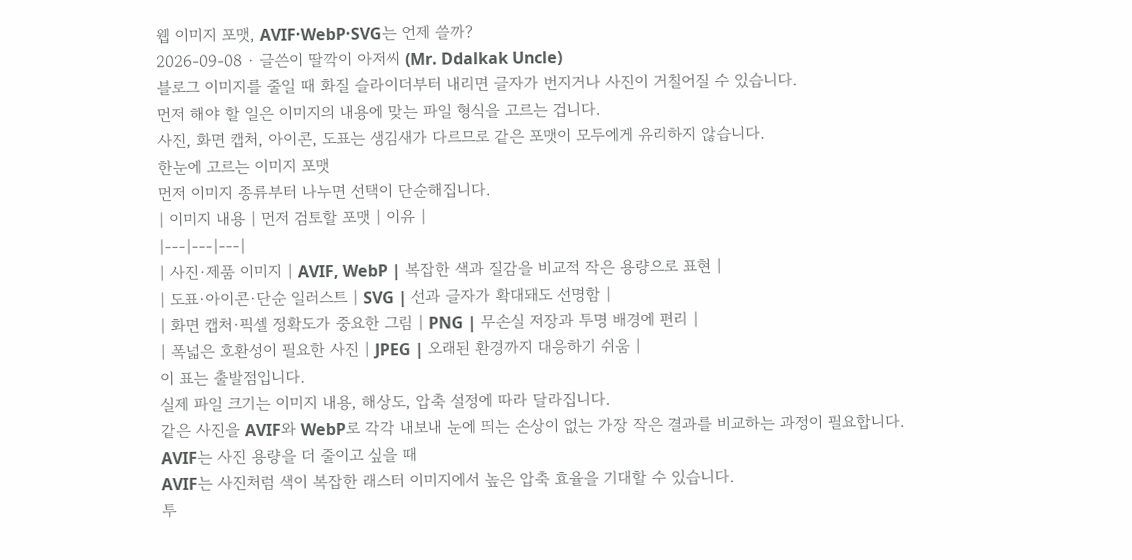웹 이미지 포맷, AVIF·WebP·SVG는 언제 쓸까?
2026-09-08 · 글쓴이 딸깍이 아저씨 (Mr. Ddalkak Uncle)
블로그 이미지를 줄일 때 화질 슬라이더부터 내리면 글자가 번지거나 사진이 거칠어질 수 있습니다.
먼저 해야 할 일은 이미지의 내용에 맞는 파일 형식을 고르는 겁니다.
사진, 화면 캡처, 아이콘, 도표는 생김새가 다르므로 같은 포맷이 모두에게 유리하지 않습니다.
한눈에 고르는 이미지 포맷
먼저 이미지 종류부터 나누면 선택이 단순해집니다.
| 이미지 내용 | 먼저 검토할 포맷 | 이유 |
|---|---|---|
| 사진·제품 이미지 | AVIF, WebP | 복잡한 색과 질감을 비교적 작은 용량으로 표현 |
| 도표·아이콘·단순 일러스트 | SVG | 선과 글자가 확대돼도 선명함 |
| 화면 캡처·픽셀 정확도가 중요한 그림 | PNG | 무손실 저장과 투명 배경에 편리 |
| 폭넓은 호환성이 필요한 사진 | JPEG | 오래된 환경까지 대응하기 쉬움 |
이 표는 출발점입니다.
실제 파일 크기는 이미지 내용, 해상도, 압축 설정에 따라 달라집니다.
같은 사진을 AVIF와 WebP로 각각 내보내 눈에 띄는 손상이 없는 가장 작은 결과를 비교하는 과정이 필요합니다.
AVIF는 사진 용량을 더 줄이고 싶을 때
AVIF는 사진처럼 색이 복잡한 래스터 이미지에서 높은 압축 효율을 기대할 수 있습니다.
투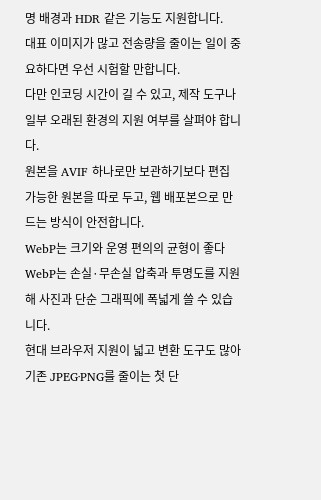명 배경과 HDR 같은 기능도 지원합니다.
대표 이미지가 많고 전송량을 줄이는 일이 중요하다면 우선 시험할 만합니다.
다만 인코딩 시간이 길 수 있고, 제작 도구나 일부 오래된 환경의 지원 여부를 살펴야 합니다.
원본을 AVIF 하나로만 보관하기보다 편집 가능한 원본을 따로 두고, 웹 배포본으로 만드는 방식이 안전합니다.
WebP는 크기와 운영 편의의 균형이 좋다
WebP는 손실·무손실 압축과 투명도를 지원해 사진과 단순 그래픽에 폭넓게 쓸 수 있습니다.
현대 브라우저 지원이 넓고 변환 도구도 많아 기존 JPEG·PNG를 줄이는 첫 단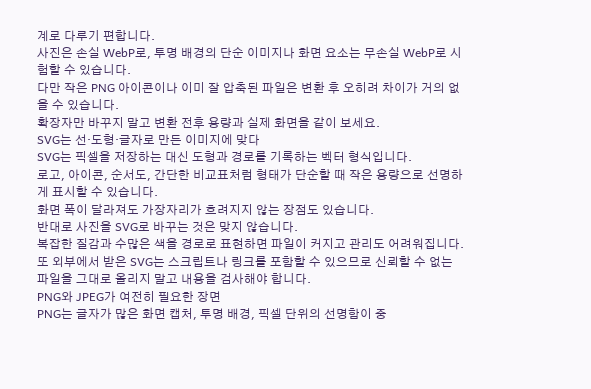계로 다루기 편합니다.
사진은 손실 WebP로, 투명 배경의 단순 이미지나 화면 요소는 무손실 WebP로 시험할 수 있습니다.
다만 작은 PNG 아이콘이나 이미 잘 압축된 파일은 변환 후 오히려 차이가 거의 없을 수 있습니다.
확장자만 바꾸지 말고 변환 전후 용량과 실제 화면을 같이 보세요.
SVG는 선·도형·글자로 만든 이미지에 맞다
SVG는 픽셀을 저장하는 대신 도형과 경로를 기록하는 벡터 형식입니다.
로고, 아이콘, 순서도, 간단한 비교표처럼 형태가 단순할 때 작은 용량으로 선명하게 표시할 수 있습니다.
화면 폭이 달라져도 가장자리가 흐려지지 않는 장점도 있습니다.
반대로 사진을 SVG로 바꾸는 것은 맞지 않습니다.
복잡한 질감과 수많은 색을 경로로 표현하면 파일이 커지고 관리도 어려워집니다.
또 외부에서 받은 SVG는 스크립트나 링크를 포함할 수 있으므로 신뢰할 수 없는 파일을 그대로 올리지 말고 내용을 검사해야 합니다.
PNG와 JPEG가 여전히 필요한 장면
PNG는 글자가 많은 화면 캡처, 투명 배경, 픽셀 단위의 선명함이 중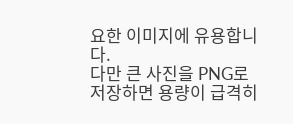요한 이미지에 유용합니다.
다만 큰 사진을 PNG로 저장하면 용량이 급격히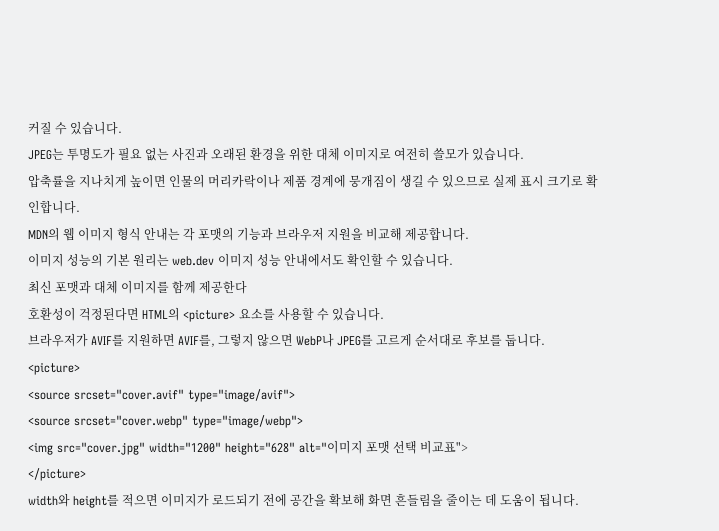커질 수 있습니다.
JPEG는 투명도가 필요 없는 사진과 오래된 환경을 위한 대체 이미지로 여전히 쓸모가 있습니다.
압축률을 지나치게 높이면 인물의 머리카락이나 제품 경계에 뭉개짐이 생길 수 있으므로 실제 표시 크기로 확인합니다.
MDN의 웹 이미지 형식 안내는 각 포맷의 기능과 브라우저 지원을 비교해 제공합니다.
이미지 성능의 기본 원리는 web.dev 이미지 성능 안내에서도 확인할 수 있습니다.
최신 포맷과 대체 이미지를 함께 제공한다
호환성이 걱정된다면 HTML의 <picture> 요소를 사용할 수 있습니다.
브라우저가 AVIF를 지원하면 AVIF를, 그렇지 않으면 WebP나 JPEG를 고르게 순서대로 후보를 둡니다.
<picture>
<source srcset="cover.avif" type="image/avif">
<source srcset="cover.webp" type="image/webp">
<img src="cover.jpg" width="1200" height="628" alt="이미지 포맷 선택 비교표">
</picture>
width와 height를 적으면 이미지가 로드되기 전에 공간을 확보해 화면 흔들림을 줄이는 데 도움이 됩니다.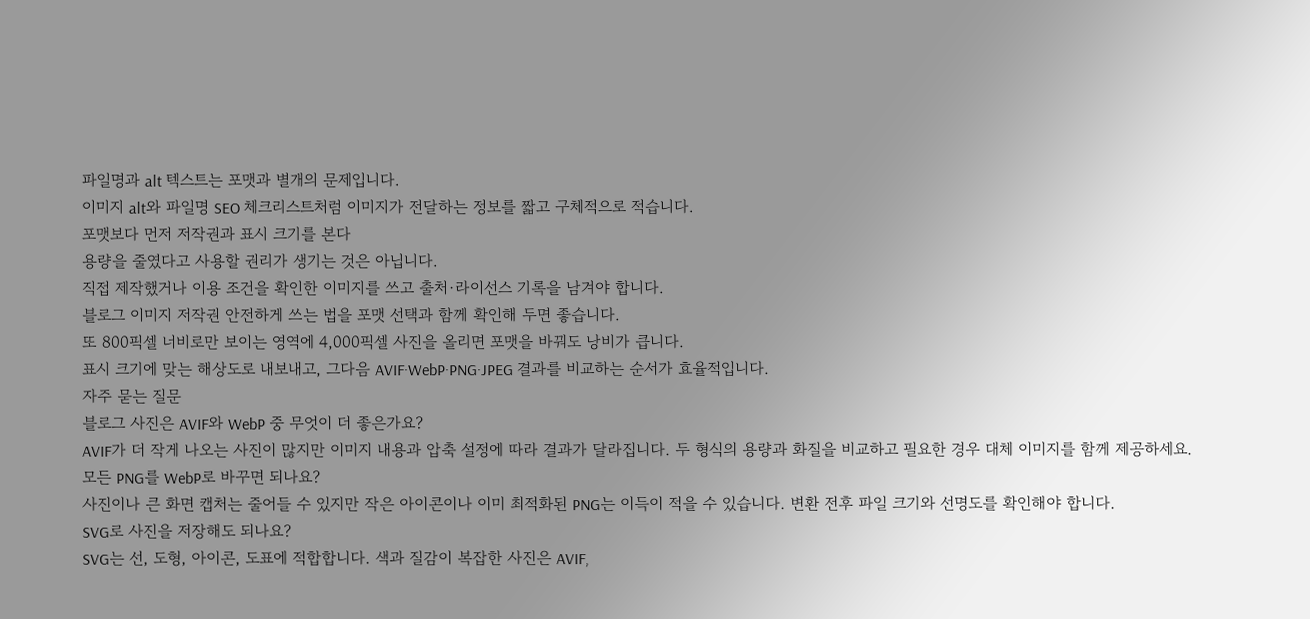파일명과 alt 텍스트는 포맷과 별개의 문제입니다.
이미지 alt와 파일명 SEO 체크리스트처럼 이미지가 전달하는 정보를 짧고 구체적으로 적습니다.
포맷보다 먼저 저작권과 표시 크기를 본다
용량을 줄였다고 사용할 권리가 생기는 것은 아닙니다.
직접 제작했거나 이용 조건을 확인한 이미지를 쓰고 출처·라이선스 기록을 남겨야 합니다.
블로그 이미지 저작권 안전하게 쓰는 법을 포맷 선택과 함께 확인해 두면 좋습니다.
또 800픽셀 너비로만 보이는 영역에 4,000픽셀 사진을 올리면 포맷을 바꿔도 낭비가 큽니다.
표시 크기에 맞는 해상도로 내보내고, 그다음 AVIF·WebP·PNG·JPEG 결과를 비교하는 순서가 효율적입니다.
자주 묻는 질문
블로그 사진은 AVIF와 WebP 중 무엇이 더 좋은가요?
AVIF가 더 작게 나오는 사진이 많지만 이미지 내용과 압축 설정에 따라 결과가 달라집니다. 두 형식의 용량과 화질을 비교하고 필요한 경우 대체 이미지를 함께 제공하세요.
모든 PNG를 WebP로 바꾸면 되나요?
사진이나 큰 화면 캡처는 줄어들 수 있지만 작은 아이콘이나 이미 최적화된 PNG는 이득이 적을 수 있습니다. 변환 전후 파일 크기와 선명도를 확인해야 합니다.
SVG로 사진을 저장해도 되나요?
SVG는 선, 도형, 아이콘, 도표에 적합합니다. 색과 질감이 복잡한 사진은 AVIF,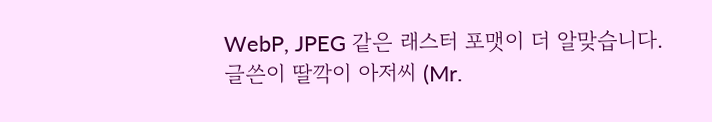WebP, JPEG 같은 래스터 포맷이 더 알맞습니다.
글쓴이 딸깍이 아저씨 (Mr.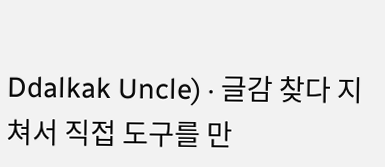Ddalkak Uncle) · 글감 찾다 지쳐서 직접 도구를 만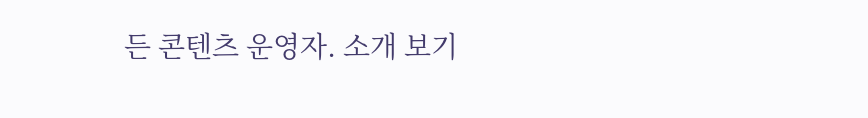든 콘텐츠 운영자. 소개 보기